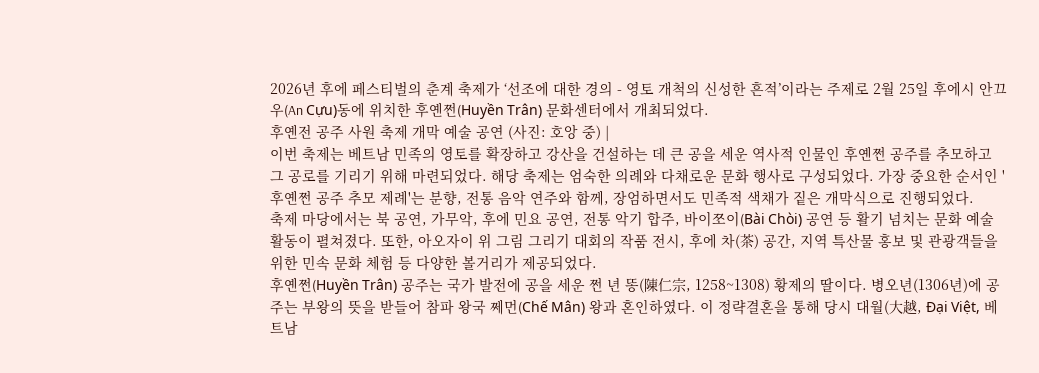2026년 후에 페스티벌의 춘계 축제가 ‘선조에 대한 경의 - 영토 개척의 신성한 흔적’이라는 주제로 2월 25일 후에시 안끄우(An Cựu)동에 위치한 후옌쩐(Huyền Trân) 문화센터에서 개최되었다.
후옌전 공주 사원 축제 개막 예술 공연 (사진: 호앙 중) |
이번 축제는 베트남 민족의 영토를 확장하고 강산을 건설하는 데 큰 공을 세운 역사적 인물인 후옌쩐 공주를 추모하고 그 공로를 기리기 위해 마련되었다. 해당 축제는 엄숙한 의례와 다채로운 문화 행사로 구성되었다. 가장 중요한 순서인 '후옌쩐 공주 추모 제례'는 분향, 전통 음악 연주와 함께, 장엄하면서도 민족적 색채가 짙은 개막식으로 진행되었다.
축제 마당에서는 북 공연, 가무악, 후에 민요 공연, 전통 악기 합주, 바이쪼이(Bài Chòi) 공연 등 활기 넘치는 문화 예술 활동이 펼쳐졌다. 또한, 아오자이 위 그림 그리기 대회의 작품 전시, 후에 차(茶) 공간, 지역 특산물 홍보 및 관광객들을 위한 민속 문화 체험 등 다양한 볼거리가 제공되었다.
후옌쩐(Huyền Trân) 공주는 국가 발전에 공을 세운 쩐 년 똥(陳仁宗, 1258~1308) 황제의 딸이다. 병오년(1306년)에 공주는 부왕의 뜻을 받들어 참파 왕국 쩨먼(Chế Mân) 왕과 혼인하였다. 이 정략결혼을 통해 당시 대월(大越, Đại Việt, 베트남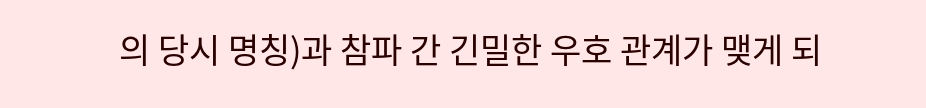의 당시 명칭)과 참파 간 긴밀한 우호 관계가 맺게 되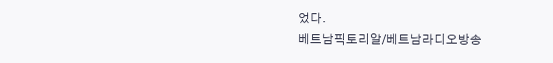었다.
베트남픽토리알/베트남라디오방송